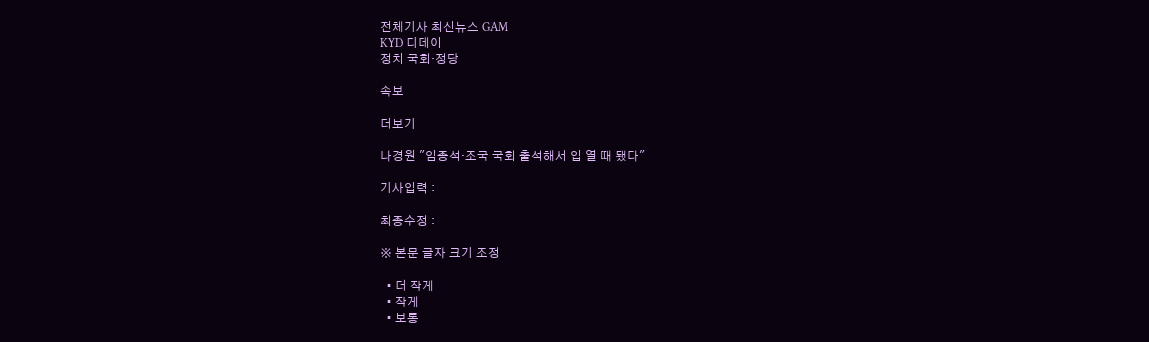전체기사 최신뉴스 GAM
KYD 디데이
정치 국회·정당

속보

더보기

나경원 "임종석·조국 국회 출석해서 입 열 때 됐다"

기사입력 :

최종수정 :

※ 본문 글자 크기 조정

  • 더 작게
  • 작게
  • 보통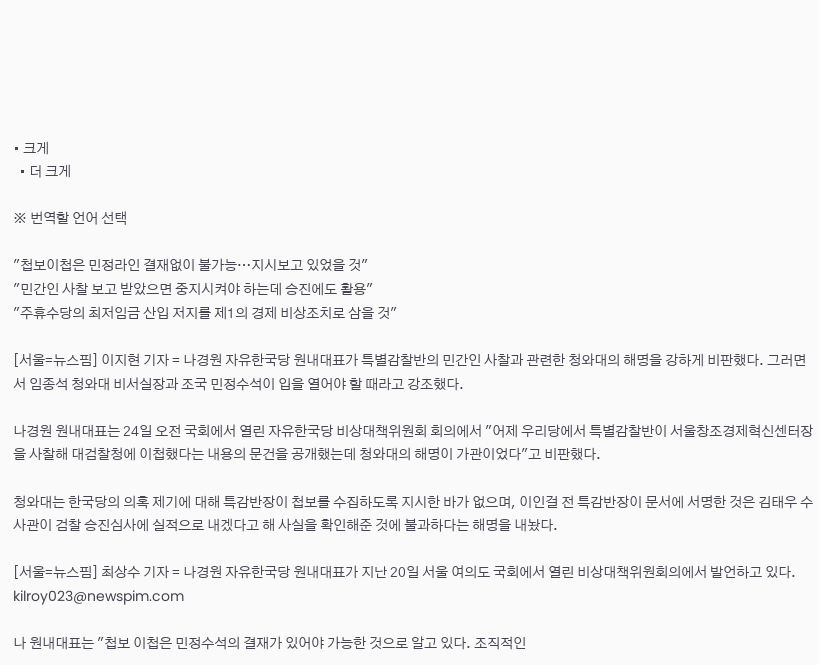• 크게
  • 더 크게

※ 번역할 언어 선택

"첩보이첩은 민정라인 결재없이 불가능…지시보고 있었을 것"
"민간인 사찰 보고 받았으면 중지시켜야 하는데 승진에도 활용"
"주휴수당의 최저임금 산입 저지를 제1의 경제 비상조치로 삼을 것"

[서울=뉴스핌] 이지현 기자 = 나경원 자유한국당 원내대표가 특별감찰반의 민간인 사찰과 관련한 청와대의 해명을 강하게 비판했다. 그러면서 임종석 청와대 비서실장과 조국 민정수석이 입을 열어야 할 때라고 강조했다.

나경원 원내대표는 24일 오전 국회에서 열린 자유한국당 비상대책위원회 회의에서 "어제 우리당에서 특별감찰반이 서울창조경제혁신센터장을 사찰해 대검찰청에 이첩했다는 내용의 문건을 공개했는데 청와대의 해명이 가관이었다"고 비판했다.

청와대는 한국당의 의혹 제기에 대해 특감반장이 첩보를 수집하도록 지시한 바가 없으며, 이인걸 전 특감반장이 문서에 서명한 것은 김태우 수사관이 검찰 승진심사에 실적으로 내겠다고 해 사실을 확인해준 것에 불과하다는 해명을 내놨다.

[서울=뉴스핌] 최상수 기자 = 나경원 자유한국당 원내대표가 지난 20일 서울 여의도 국회에서 열린 비상대책위원회의에서 발언하고 있다. kilroy023@newspim.com

나 원내대표는 "첩보 이첩은 민정수석의 결재가 있어야 가능한 것으로 알고 있다. 조직적인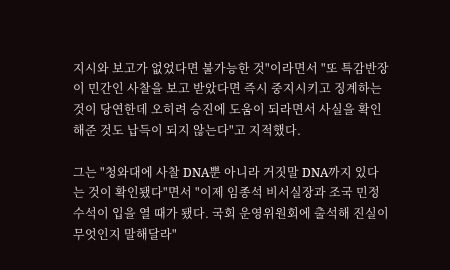지시와 보고가 없었다면 불가능한 것"이라면서 "또 특감반장이 민간인 사찰을 보고 받았다면 즉시 중지시키고 징계하는 것이 당연한데 오히려 승진에 도움이 되라면서 사실을 확인해준 것도 납득이 되지 않는다"고 지적했다.

그는 "청와대에 사찰 DNA뿐 아니라 거짓말 DNA까지 있다는 것이 확인됐다"면서 "이제 임종석 비서실장과 조국 민정수석이 입을 열 때가 됐다. 국회 운영위원회에 출석해 진실이 무엇인지 말해달라"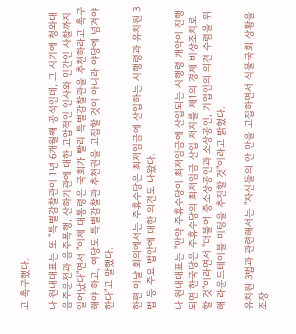고 촉구했다.

나 원내대표는 또 "특별감찰관이 1년 6개월째 공석인데, 그 시기에 청와대 음주운전과 음주폭행, 산하기관에 대한 고압적인 인사와 민간인 사찰까지 일어났다"면서 "이제 대통령은 국회가 빨리 특별감찰관을 추천하라고 촉구해야 하고, 여당도 특별감찰관 추천권을 고집할 것이 아니라 야당에 넘겨야 한다"고 말했다.

한편 이날 회의에서는 주휴수당은 최저임금에 산입하는 시행령과 유치원 3법 등 주요 법안에 대한 의견도 나왔다.

나 원내대표는 "만약 주휴수당이 최저임금에 산입되는 시행령 개악이 진행되면 한국당은 주휴수당의 최저임금 산입 저지를 제1의 경제 비상조치로 할 것"이라면서 "더불어 중소상공인과 소상공인, 기업인의 의견 수렴을 위해 라운드테이블 미팅을 추진할 것"이라고 밝혔다.

유치원 3법과 관련해서는 "자신들의 안 만을 고집하면서 식물국회 상황을 조장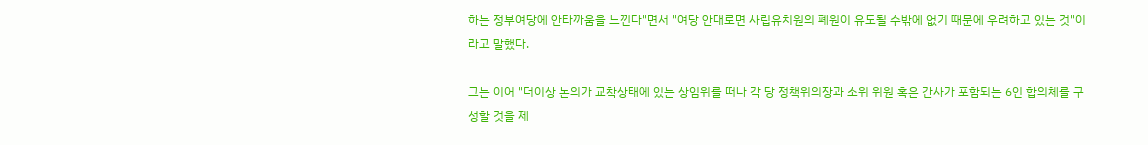하는 정부여당에 안타까움을 느낀다"면서 "여당 안대로면 사립유치원의 폐원이 유도될 수밖에 없기 때문에 우려하고 있는 것"이라고 말했다.

그는 이어 "더이상 논의가 교착상태에 있는 상임위를 떠나 각 당 정책위의장과 소위 위원 혹은 간사가 포함되는 6인 합의체를 구성할 것을 제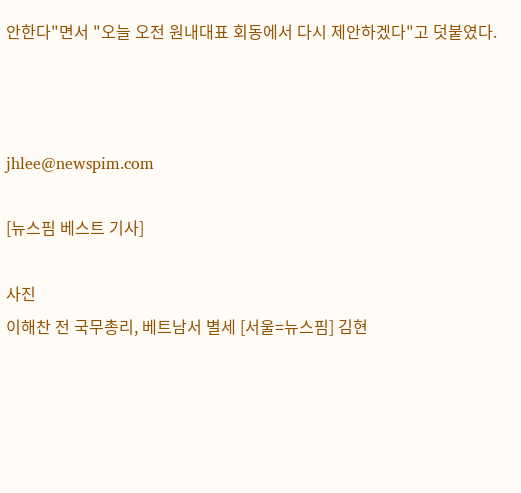안한다"면서 "오늘 오전 원내대표 회동에서 다시 제안하겠다"고 덧붙였다.



jhlee@newspim.com

[뉴스핌 베스트 기사]

사진
이해찬 전 국무총리, 베트남서 별세 [서울=뉴스핌] 김현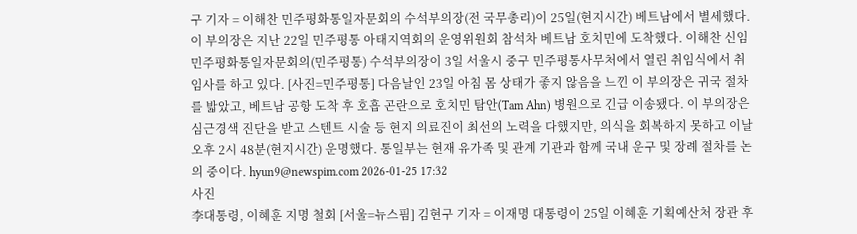구 기자 = 이해찬 민주평화통일자문회의 수석부의장(전 국무총리)이 25일(현지시간) 베트남에서 별세했다. 이 부의장은 지난 22일 민주평통 아태지역회의 운영위원회 참석차 베트남 호치민에 도착했다. 이해찬 신임 민주평화통일자문회의(민주평통) 수석부의장이 3일 서울시 중구 민주평통사무처에서 열린 취임식에서 취임사를 하고 있다. [사진=민주평통] 다음날인 23일 아침 몸 상태가 좋지 않음을 느낀 이 부의장은 귀국 절차를 밟았고, 베트남 공항 도착 후 호흡 곤란으로 호치민 탐안(Tam Ahn) 병원으로 긴급 이송됐다. 이 부의장은 심근경색 진단을 받고 스텐트 시술 등 현지 의료진이 최선의 노력을 다했지만, 의식을 회복하지 못하고 이날 오후 2시 48분(현지시간) 운명했다. 통일부는 현재 유가족 및 관계 기관과 함께 국내 운구 및 장례 절차를 논의 중이다. hyun9@newspim.com 2026-01-25 17:32
사진
李대통령, 이혜훈 지명 철회 [서울=뉴스핌] 김현구 기자 = 이재명 대통령이 25일 이혜훈 기획예산처 장관 후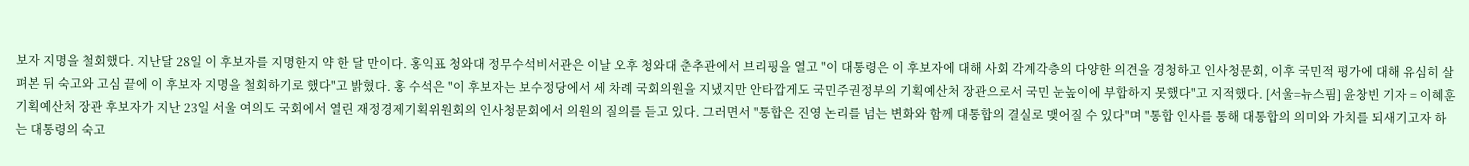보자 지명을 철회했다. 지난달 28일 이 후보자를 지명한지 약 한 달 만이다. 홍익표 청와대 정무수석비서관은 이날 오후 청와대 춘추관에서 브리핑을 열고 "이 대통령은 이 후보자에 대해 사회 각계각층의 다양한 의견을 경청하고 인사청문회, 이후 국민적 평가에 대해 유심히 살펴본 뒤 숙고와 고심 끝에 이 후보자 지명을 철회하기로 했다"고 밝혔다. 홍 수석은 "이 후보자는 보수정당에서 세 차례 국회의원을 지냈지만 안타깝게도 국민주권정부의 기획예산처 장관으로서 국민 눈높이에 부합하지 못했다"고 지적했다. [서울=뉴스핌] 윤창빈 기자 = 이혜훈 기획예산처 장관 후보자가 지난 23일 서울 여의도 국회에서 열린 재정경제기획위원회의 인사청문회에서 의원의 질의를 듣고 있다. 그러면서 "통합은 진영 논리를 넘는 변화와 함께 대통합의 결실로 맺어질 수 있다"며 "통합 인사를 통해 대통합의 의미와 가치를 되새기고자 하는 대통령의 숙고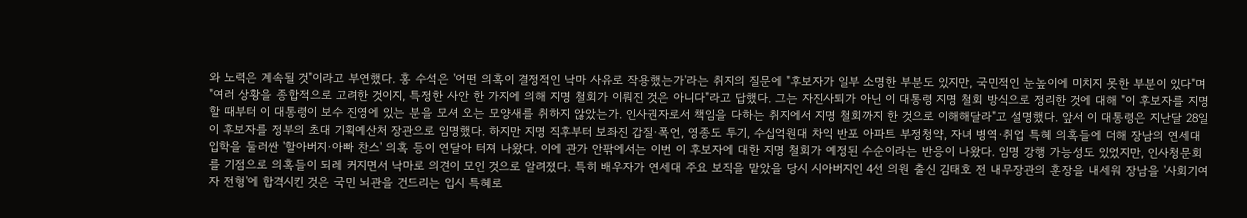와 노력은 계속될 것"이라고 부연했다. 홍 수석은 '어떤 의혹이 결정적인 낙마 사유로 작용했는가'라는 취지의 질문에 "후보자가 일부 소명한 부분도 있지만, 국민적인 눈높이에 미치지 못한 부분이 있다"며 "여러 상황을 종합적으로 고려한 것이지, 특정한 사안 한 가지에 의해 지명 철회가 이뤄진 것은 아니다"라고 답했다. 그는 자진사퇴가 아닌 이 대통령 지명 철회 방식으로 정리한 것에 대해 "이 후보자를 지명할 때부터 이 대통령이 보수 진영에 있는 분을 모셔 오는 모양새를 취하지 않았는가. 인사권자로서 책임을 다하는 취지에서 지명 철회까지 한 것으로 이해해달라"고 설명했다. 앞서 이 대통령은 지난달 28일 이 후보자를 정부의 초대 기획예산처 장관으로 임명했다. 하지만 지명 직후부터 보좌진 갑질·폭언, 영종도 투기, 수십억원대 차익 반포 아파트 부정청약, 자녀 병역·취업 특혜 의혹들에 더해 장남의 연세대 입학을 둘러싼 '할아버지·아빠 찬스' 의혹 등이 연달아 터져 나왔다. 이에 관가 안팎에서는 이번 이 후보자에 대한 지명 철회가 예정된 수순이라는 반응이 나왔다. 임명 강행 가능성도 있었지만, 인사청문회를 기점으로 의혹들이 되레 커지면서 낙마로 의견이 모인 것으로 알려졌다. 특히 배우자가 연세대 주요 보직을 맡았을 당시 시아버지인 4선 의원 출신 김태호 전 내무장관의 훈장을 내세워 장남을 '사회기여자 전형'에 합격시킨 것은 국민 뇌관을 건드리는 입시 특혜로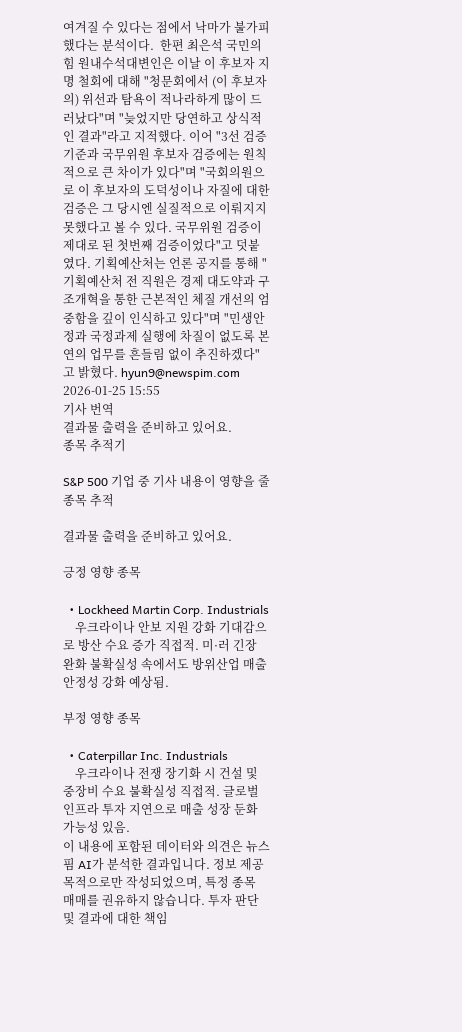여겨질 수 있다는 점에서 낙마가 불가피했다는 분석이다.  한편 최은석 국민의힘 원내수석대변인은 이날 이 후보자 지명 철회에 대해 "청문회에서 (이 후보자의) 위선과 탐욕이 적나라하게 많이 드러났다"며 "늦었지만 당연하고 상식적인 결과"라고 지적했다. 이어 "3선 검증 기준과 국무위원 후보자 검증에는 원칙적으로 큰 차이가 있다"며 "국회의원으로 이 후보자의 도덕성이나 자질에 대한 검증은 그 당시엔 실질적으로 이뤄지지 못했다고 볼 수 있다. 국무위원 검증이 제대로 된 첫번째 검증이었다"고 덧붙였다. 기획예산처는 언론 공지를 통해 "기획예산처 전 직원은 경제 대도약과 구조개혁을 통한 근본적인 체질 개선의 엄중함을 깊이 인식하고 있다"며 "민생안정과 국정과제 실행에 차질이 없도록 본연의 업무를 흔들림 없이 추진하겠다"고 밝혔다. hyun9@newspim.com 2026-01-25 15:55
기사 번역
결과물 출력을 준비하고 있어요.
종목 추적기

S&P 500 기업 중 기사 내용이 영향을 줄 종목 추적

결과물 출력을 준비하고 있어요.

긍정 영향 종목

  • Lockheed Martin Corp. Industrials
    우크라이나 안보 지원 강화 기대감으로 방산 수요 증가 직접적. 미·러 긴장 완화 불확실성 속에서도 방위산업 매출 안정성 강화 예상됨.

부정 영향 종목

  • Caterpillar Inc. Industrials
    우크라이나 전쟁 장기화 시 건설 및 중장비 수요 불확실성 직접적. 글로벌 인프라 투자 지연으로 매출 성장 둔화 가능성 있음.
이 내용에 포함된 데이터와 의견은 뉴스핌 AI가 분석한 결과입니다. 정보 제공 목적으로만 작성되었으며, 특정 종목 매매를 권유하지 않습니다. 투자 판단 및 결과에 대한 책임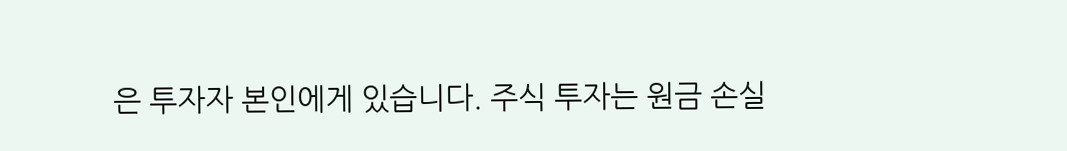은 투자자 본인에게 있습니다. 주식 투자는 원금 손실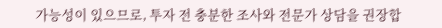가능성이 있으므로, 투자 전 충분한 조사와 전문가 상담을 권장합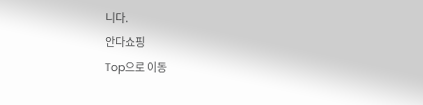니다.
안다쇼핑
Top으로 이동